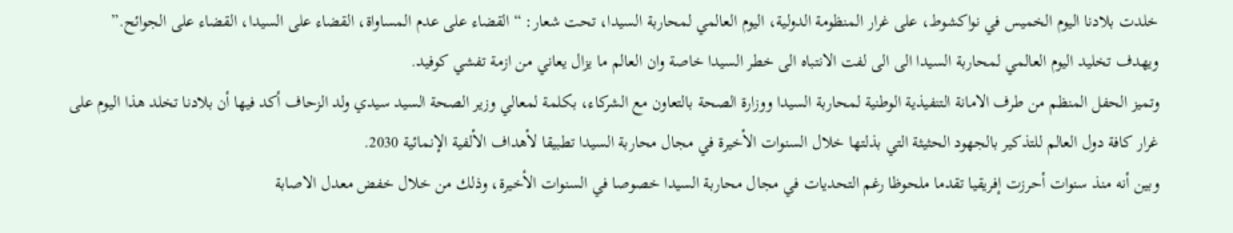خلدت بلادنا اليوم الخميس في نواكشوط، على غرار المنظومة الدولية، اليوم العالمي لمحاربة السيدا، تحت شعار: “القضاء على عدم المساواة، القضاء على السيدا، القضاء على الجوائح.”
ويهدف تخليد اليوم العالمي لمحاربة السيدا الى الى لفت الانتباه الى خطر السيدا خاصة وان العالم ما يزال يعاني من ازمة تفشي كوفيد.
وتميز الحفل المنظم من طرف الامانة التنفيذية الوطنية لمحاربة السيدا ووزارة الصحة بالتعاون مع الشركاء، بكلمة لمعالي وزير الصحة السيد سيدي ولد الزحاف أكد فيها أن بلادنا تخلد هذا اليوم على غرار كافة دول العالم للتذكير بالجهود الحثيثة التي بذلتها خلال السنوات الأخيرة في مجال محاربة السيدا تطبيقا لأهداف الألفية الإنمائية 2030.
وبين أنه منذ سنوات أحرزت إفريقيا تقدما ملحوظا رغم التحديات في مجال محاربة السيدا خصوصا في السنوات الأخيرة، وذلك من خلال خفض معدل الاصابة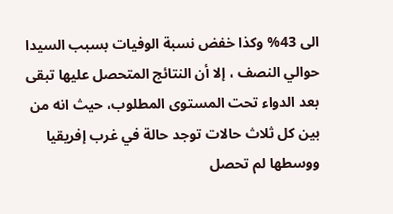الى 43% وكذا خفض نسبة الوفيات بسبب السيدا حوالي النصف ، إلا أن النتائج المتحصل عليها تبقى بعد الدواء تحت المستوى المطلوب، حيث انه من بين كل ثلاث حالات توجد حالة في غرب إفريقيا ووسطها لم تحصل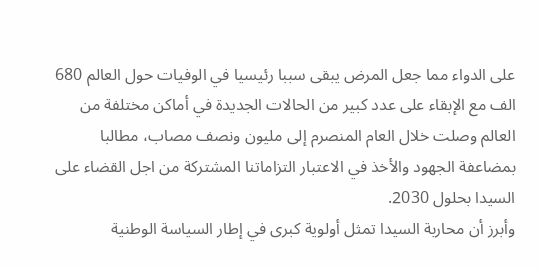على الدواء مما جعل المرض يبقى سببا رئيسيا في الوفيات حول العالم 680 الف مع الإبقاء على عدد كبير من الحالات الجديدة في أماكن مختلفة من العالم وصلت خلال العام المنصرم إلى مليون ونصف مصاب، مطالبا بمضاعفة الجهود والأخذ في الاعتبار التزاماتنا المشتركة من اجل القضاء على السيدا بحلول 2030.
وأبرز أن محاربة السيدا تمثل أولوية كبرى في إطار السياسة الوطنية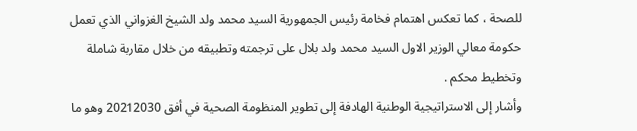للصحة ، كما تعكس اهتمام فخامة رئيس الجمهورية السيد محمد ولد الشيخ الغزواني الذي تعمل حكومة معالي الوزير الاول السيد محمد ولد بلال على ترجمته وتطبيقه من خلال مقاربة شاملة وتخطيط محكم .
وأشار إلى الاستراتيجية الوطنية الهادفة إلى تطوير المنظومة الصحية في أفق 20212030 وهو ما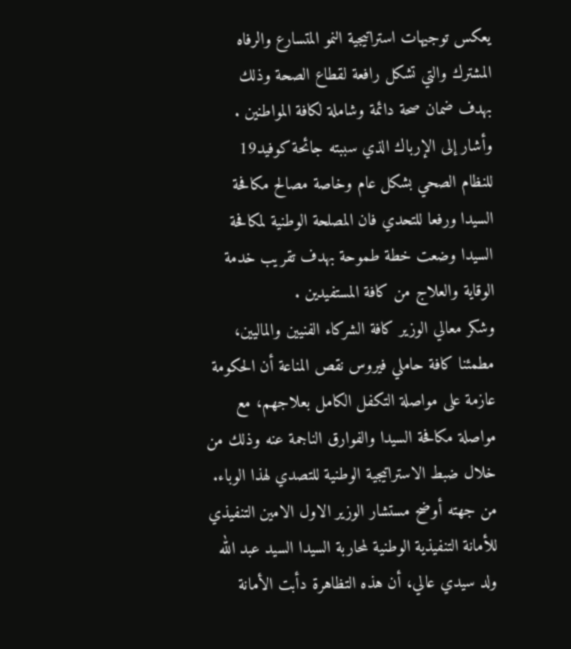يعكس توجيهات استراتيجية النمو المتسارع والرفاه المشترك والتي تشكل رافعة لقطاع الصحة وذلك بهدف ضمان صحة دائمة وشاملة لكافة المواطنين .
وأشار إلى الإرباك الذي سببته جائحة كوفيد19 للنظام الصحي بشكل عام وخاصة مصالح مكافحة السيدا ورفعا للتحدي فان المصلحة الوطنية لمكافحة السيدا وضعت خطة طموحة بهدف تقريب خدمة الوقاية والعلاج من كافة المستفيدين .
وشكر معالي الوزير كافة الشركاء الفنيين والماليين، مطمئنا كافة حاملي فيروس نقص المناعة أن الحكومة عازمة على مواصلة التكفل الكامل بعلاجهم، مع مواصلة مكافحة السيدا والفوارق الناجمة عنه وذلك من خلال ضبط الاستراتيجية الوطنية للتصدي لهذا الوباء.
من جهته أوضح مستشار الوزير الاول الامين التنفيذي للأمانة التنفيذية الوطنية لمحاربة السيدا السيد عبد الله ولد سيدي عالي، أن هذه التظاهرة دأبت الأمانة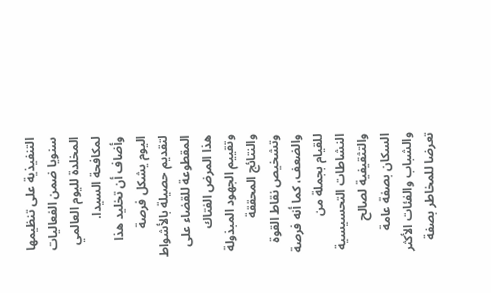التنفيذية على تنظيمها سنويا ضمن الفعاليات المخلدة لليوم العالمي لمكافحة السيدا.
وأضاف أن تخليد هذا اليوم يشكل فرصة لتقديم حصيلة بالأشواط المقطوعة للقضاء على هذا المرض الفتاك وتقييم الجهود المبذولة والنتائج المحققة وتشخيص نقاط القوة والضعف، كما أنه فرصة للقيام بجملة من النشاطات التحسيسية والتثقيفية لصالح السكان بصفة عامة والشباب والفئات الأكثر تعرضا للمخاطر بصفة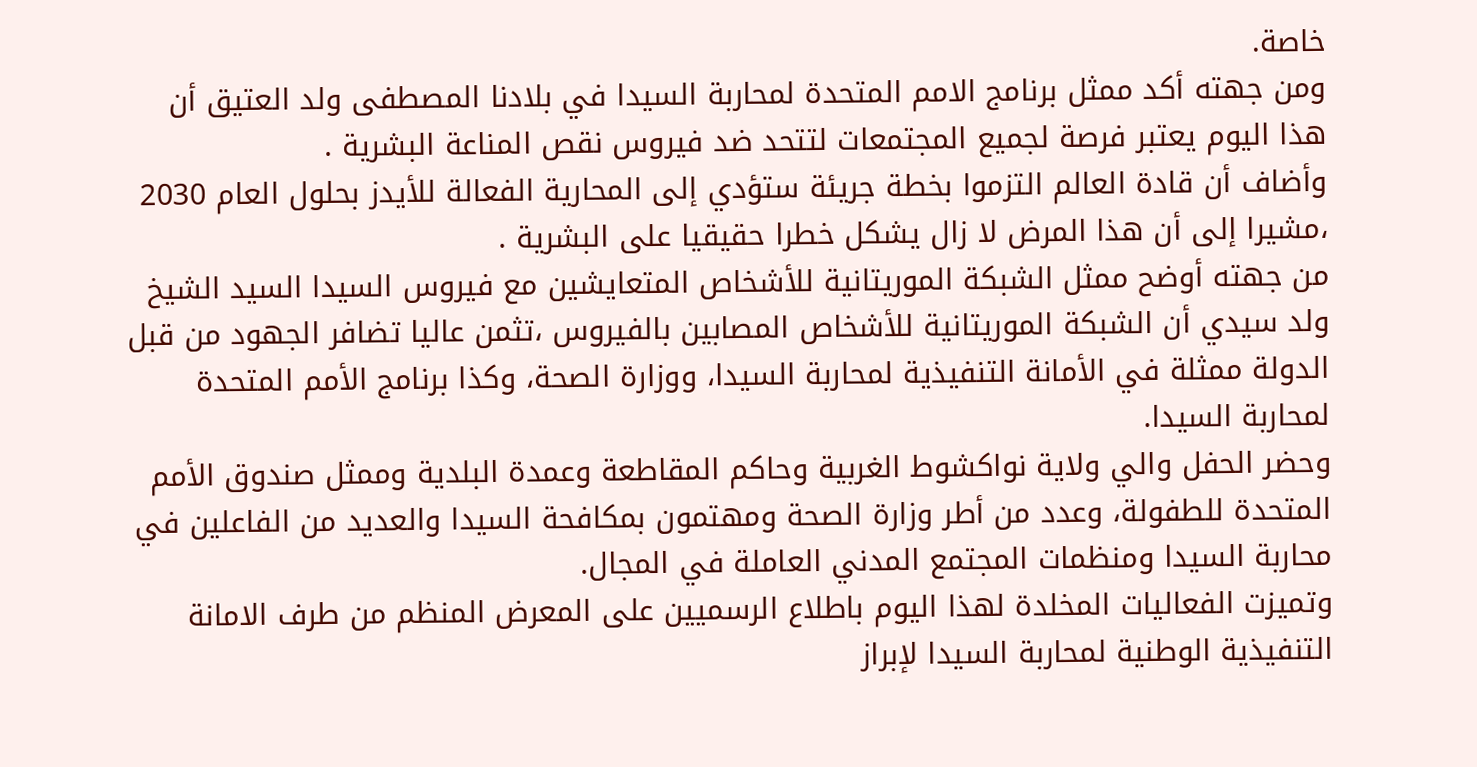خاصة.
ومن جهته أكد ممثل برنامج الامم المتحدة لمحاربة السيدا في بلادنا المصطفى ولد العتيق أن هذا اليوم يعتبر فرصة لجميع المجتمعات لتتحد ضد فيروس نقص المناعة البشرية .
وأضاف أن قادة العالم التزموا بخطة جريئة ستؤدي إلى المحارية الفعالة للأيدز بحلول العام 2030 ،مشيرا إلى أن هذا المرض لا زال يشكل خطرا حقيقيا على البشرية .
من جهته أوضح ممثل الشبكة الموريتانية للأشخاص المتعايشين مع فيروس السيدا السيد الشيخ ولد سيدي أن الشبكة الموريتانية للأشخاص المصابين بالفيروس ،تثمن عاليا تضافر الجهود من قبل الدولة ممثلة في الأمانة التنفيذية لمحاربة السيدا، ووزارة الصحة، وكذا برنامج الأمم المتحدة لمحاربة السيدا.
وحضر الحفل والي ولاية نواكشوط الغربية وحاكم المقاطعة وعمدة البلدية وممثل صندوق الأمم المتحدة للطفولة، وعدد من أطر وزارة الصحة ومهتمون بمكافحة السيدا والعديد من الفاعلين في محاربة السيدا ومنظمات المجتمع المدني العاملة في المجال.
وتميزت الفعاليات المخلدة لهذا اليوم باطلاع الرسميين على المعرض المنظم من طرف الامانة التنفيذية الوطنية لمحاربة السيدا لإبراز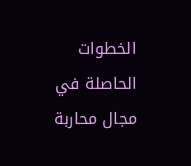الخطوات الحاصلة في مجال محاربة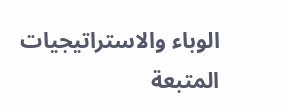الوباء والاستراتيجيات المتبعة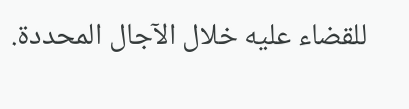للقضاء عليه خلال الآجال المحددة.